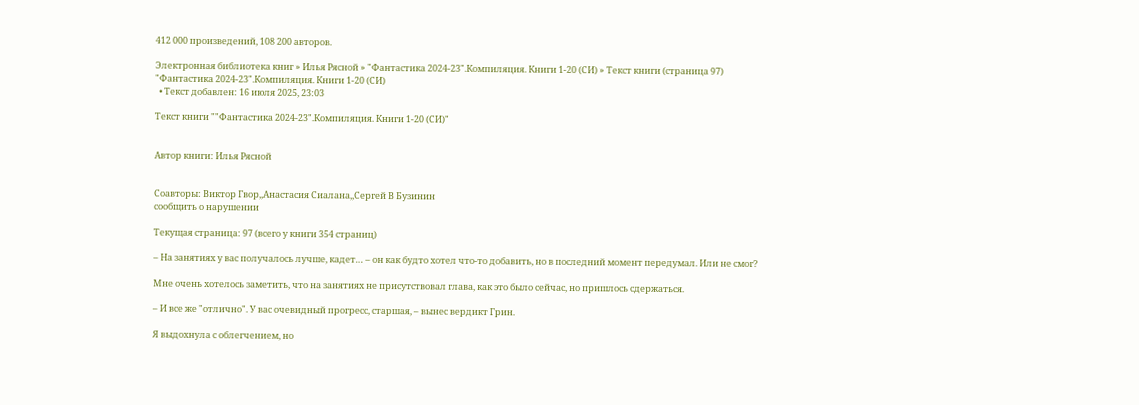412 000 произведений, 108 200 авторов.

Электронная библиотека книг » Илья Рясной » "Фантастика 2024-23".Компиляция. Книги 1-20 (СИ) » Текст книги (страница 97)
"Фантастика 2024-23".Компиляция. Книги 1-20 (СИ)
  • Текст добавлен: 16 июля 2025, 23:03

Текст книги ""Фантастика 2024-23".Компиляция. Книги 1-20 (СИ)"


Автор книги: Илья Рясной


Соавторы: Виктор Гвор,,Анастасия Сиалана,,Сергей В Бузинин
сообщить о нарушении

Текущая страница: 97 (всего у книги 354 страниц)

– На занятиях у вас получалось лучше, кадет… – он как будто хотел что-то добавить, но в последний момент передумал. Или не смог?

Мне очень хотелось заметить, что на занятиях не присутствовал глава, как это было сейчас, но пришлось сдержаться.

– И все же "отлично". У вас очевидный прогресс, старшая, – вынес вердикт Грин.

Я выдохнула с облегчением, но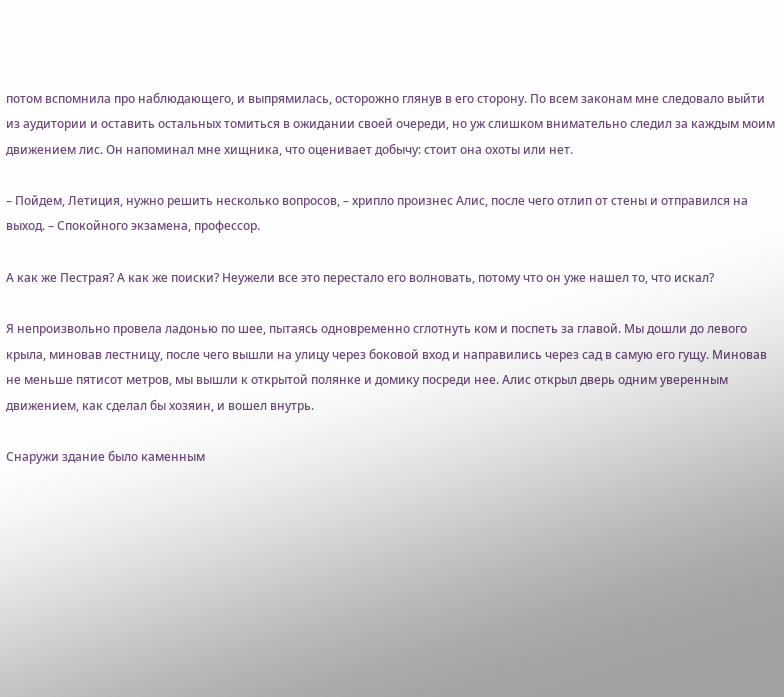потом вспомнила про наблюдающего, и выпрямилась, осторожно глянув в его сторону. По всем законам мне следовало выйти из аудитории и оставить остальных томиться в ожидании своей очереди, но уж слишком внимательно следил за каждым моим движением лис. Он напоминал мне хищника, что оценивает добычу: стоит она охоты или нет.

– Пойдем, Летиция, нужно решить несколько вопросов, – хрипло произнес Алис, после чего отлип от стены и отправился на выход. – Спокойного экзамена, профессор.

А как же Пестрая? А как же поиски? Неужели все это перестало его волновать, потому что он уже нашел то, что искал?

Я непроизвольно провела ладонью по шее, пытаясь одновременно сглотнуть ком и поспеть за главой. Мы дошли до левого крыла, миновав лестницу, после чего вышли на улицу через боковой вход и направились через сад в самую его гущу. Миновав не меньше пятисот метров, мы вышли к открытой полянке и домику посреди нее. Алис открыл дверь одним уверенным движением, как сделал бы хозяин, и вошел внутрь.

Снаружи здание было каменным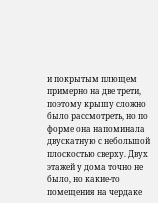и покрытым плющем примерно на две трети, поэтому крышу сложно было рассмотреть, но по форме она напоминала двускатную с небольшой плоскостью сверху. Двух этажей у дома точно не было, но какие-то помещения на чердаке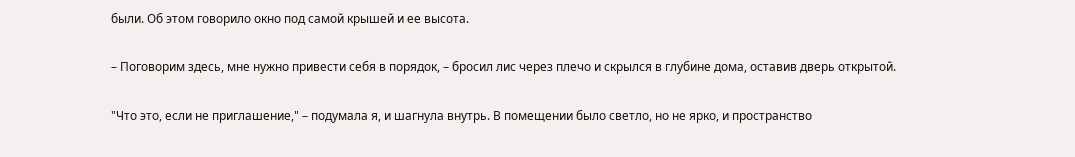были. Об этом говорило окно под самой крышей и ее высота.

– Поговорим здесь, мне нужно привести себя в порядок, – бросил лис через плечо и скрылся в глубине дома, оставив дверь открытой.

"Что это, если не приглашение," – подумала я, и шагнула внутрь. В помещении было светло, но не ярко, и пространство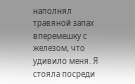наполнял травяной запах вперемешку с железом, что удивило меня. Я стояла посреди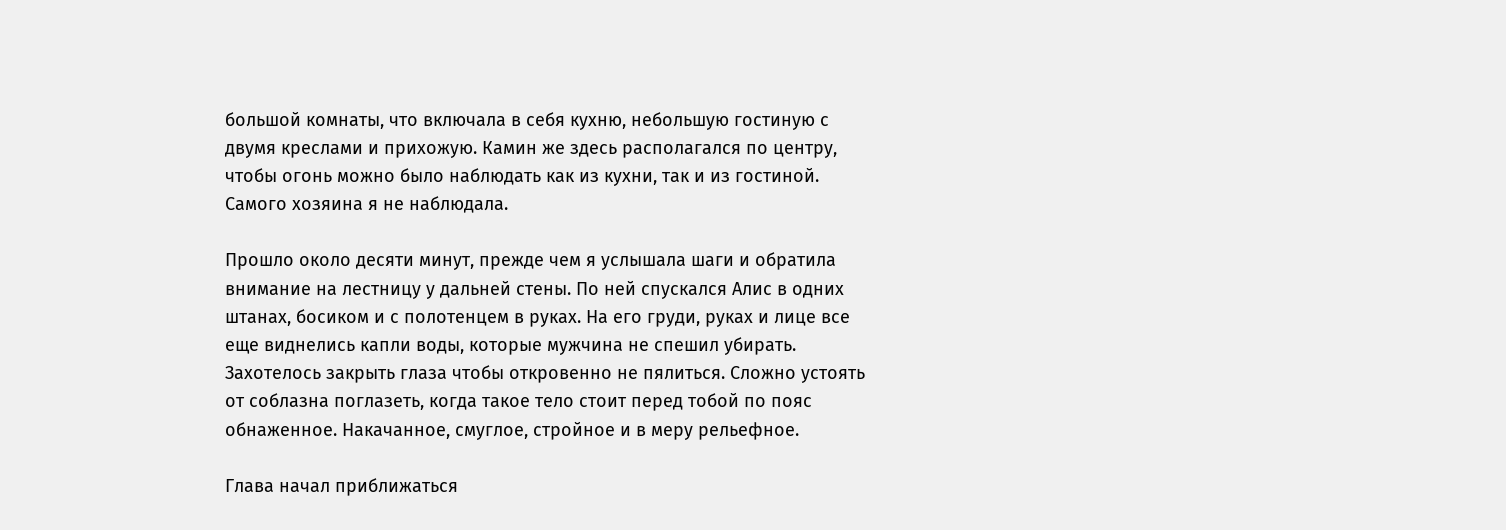большой комнаты, что включала в себя кухню, небольшую гостиную с двумя креслами и прихожую. Камин же здесь располагался по центру, чтобы огонь можно было наблюдать как из кухни, так и из гостиной. Самого хозяина я не наблюдала.

Прошло около десяти минут, прежде чем я услышала шаги и обратила внимание на лестницу у дальней стены. По ней спускался Алис в одних штанах, босиком и с полотенцем в руках. На его груди, руках и лице все еще виднелись капли воды, которые мужчина не спешил убирать. Захотелось закрыть глаза чтобы откровенно не пялиться. Сложно устоять от соблазна поглазеть, когда такое тело стоит перед тобой по пояс обнаженное. Накачанное, смуглое, стройное и в меру рельефное.

Глава начал приближаться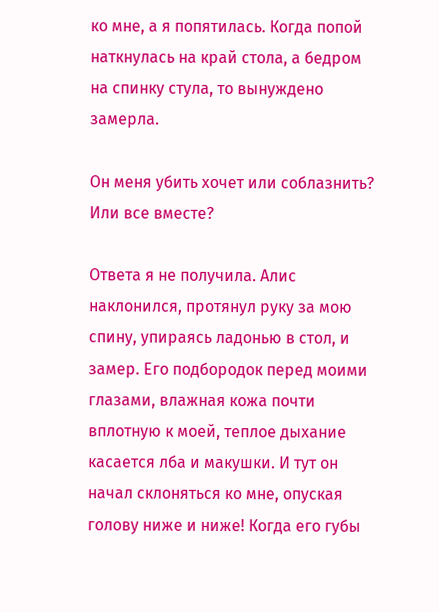ко мне, а я попятилась. Когда попой наткнулась на край стола, а бедром на спинку стула, то вынуждено замерла.

Он меня убить хочет или соблазнить? Или все вместе?

Ответа я не получила. Алис наклонился, протянул руку за мою спину, упираясь ладонью в стол, и замер. Его подбородок перед моими глазами, влажная кожа почти вплотную к моей, теплое дыхание касается лба и макушки. И тут он начал склоняться ко мне, опуская голову ниже и ниже! Когда его губы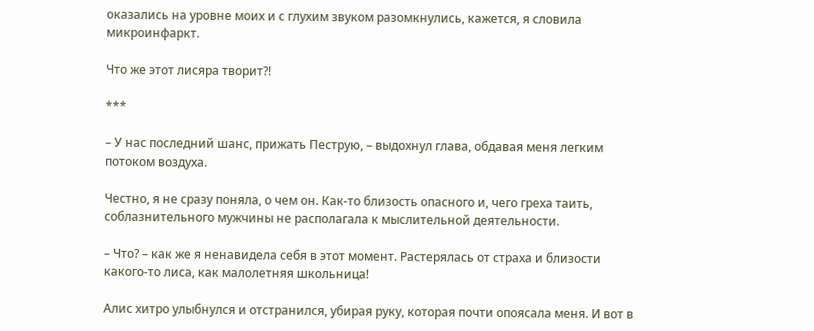оказались на уровне моих и с глухим звуком разомкнулись, кажется, я словила микроинфаркт.

Что же этот лисяра творит?!

***

– У нас последний шанс, прижать Пеструю, – выдохнул глава, обдавая меня легким потоком воздуха.

Честно, я не сразу поняла, о чем он. Как-то близость опасного и, чего греха таить, соблазнительного мужчины не располагала к мыслительной деятельности.

– Что? – как же я ненавидела себя в этот момент. Растерялась от страха и близости какого-то лиса, как малолетняя школьница!

Алис хитро улыбнулся и отстранился, убирая руку, которая почти опоясала меня. И вот в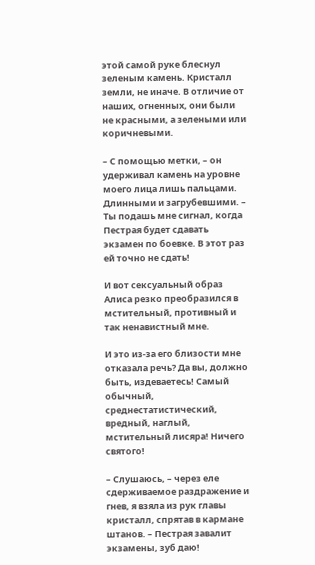этой самой руке блеснул зеленым камень. Кристалл земли, не иначе. В отличие от наших, огненных, они были не красными, а зелеными или коричневыми.

– С помощью метки, – он удерживал камень на уровне моего лица лишь пальцами. Длинными и загрубевшими. – Ты подашь мне сигнал, когда Пестрая будет сдавать экзамен по боевке. В этот раз ей точно не сдать!

И вот сексуальный образ Алиса резко преобразился в мстительный, противный и так ненавистный мне.

И это из-за его близости мне отказала речь? Да вы, должно быть, издеваетесь! Самый обычный, среднестатистический, вредный, наглый, мстительный лисяра! Ничего святого!

– Слушаюсь, – через еле сдерживаемое раздражение и гнев, я взяла из рук главы кристалл, спрятав в кармане штанов. – Пестрая завалит экзамены, зуб даю!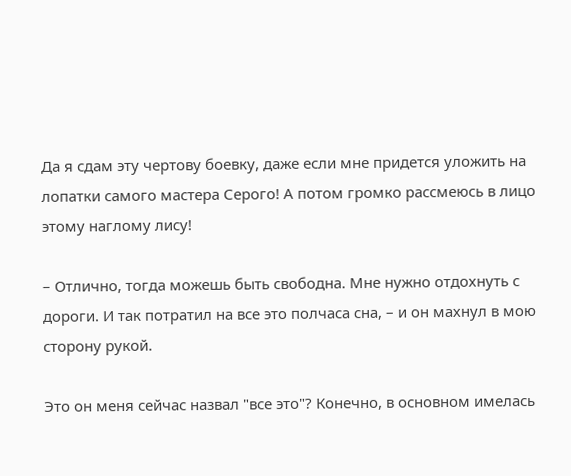Да я сдам эту чертову боевку, даже если мне придется уложить на лопатки самого мастера Серого! А потом громко рассмеюсь в лицо этому наглому лису!

– Отлично, тогда можешь быть свободна. Мне нужно отдохнуть с дороги. И так потратил на все это полчаса сна, – и он махнул в мою сторону рукой.

Это он меня сейчас назвал "все это"? Конечно, в основном имелась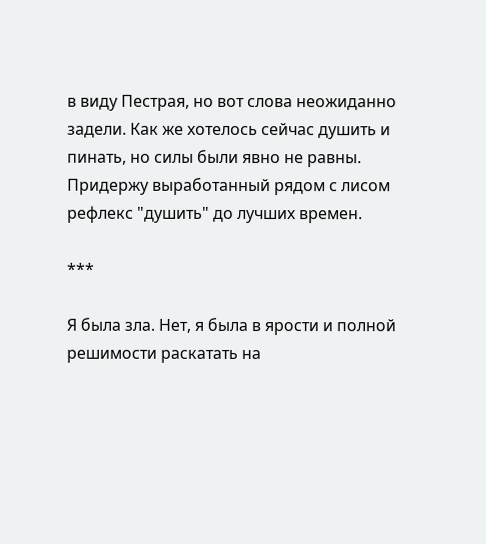в виду Пестрая, но вот слова неожиданно задели. Как же хотелось сейчас душить и пинать, но силы были явно не равны. Придержу выработанный рядом с лисом рефлекс "душить" до лучших времен.

***

Я была зла. Нет, я была в ярости и полной решимости раскатать на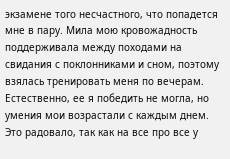экзамене того несчастного, что попадется мне в пару. Мила мою кровожадность поддерживала между походами на свидания с поклонниками и сном, поэтому взялась тренировать меня по вечерам. Естественно, ее я победить не могла, но умения мои возрастали с каждым днем. Это радовало, так как на все про все у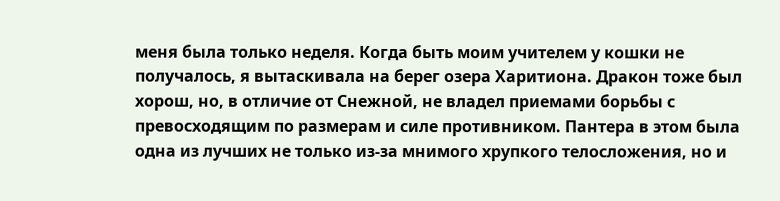меня была только неделя. Когда быть моим учителем у кошки не получалось, я вытаскивала на берег озера Харитиона. Дракон тоже был хорош, но, в отличие от Снежной, не владел приемами борьбы с превосходящим по размерам и силе противником. Пантера в этом была одна из лучших не только из-за мнимого хрупкого телосложения, но и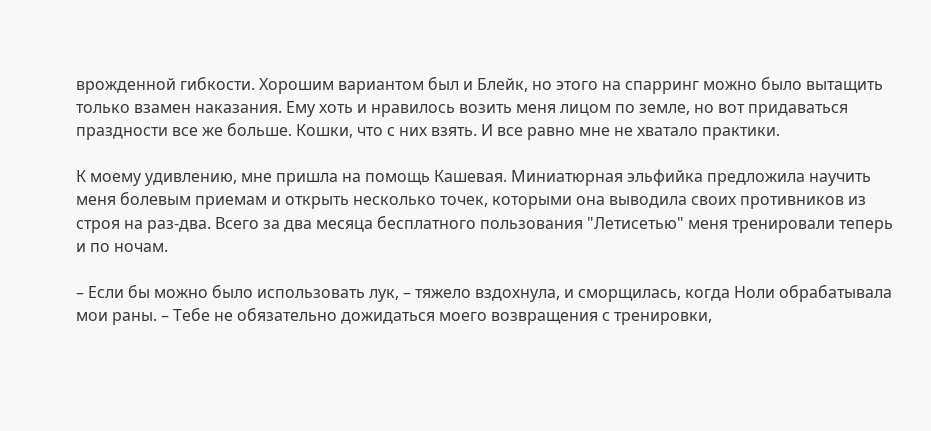врожденной гибкости. Хорошим вариантом был и Блейк, но этого на спарринг можно было вытащить только взамен наказания. Ему хоть и нравилось возить меня лицом по земле, но вот придаваться праздности все же больше. Кошки, что с них взять. И все равно мне не хватало практики.

К моему удивлению, мне пришла на помощь Кашевая. Миниатюрная эльфийка предложила научить меня болевым приемам и открыть несколько точек, которыми она выводила своих противников из строя на раз-два. Всего за два месяца бесплатного пользования "Летисетью" меня тренировали теперь и по ночам.

– Если бы можно было использовать лук, – тяжело вздохнула, и сморщилась, когда Ноли обрабатывала мои раны. – Тебе не обязательно дожидаться моего возвращения с тренировки,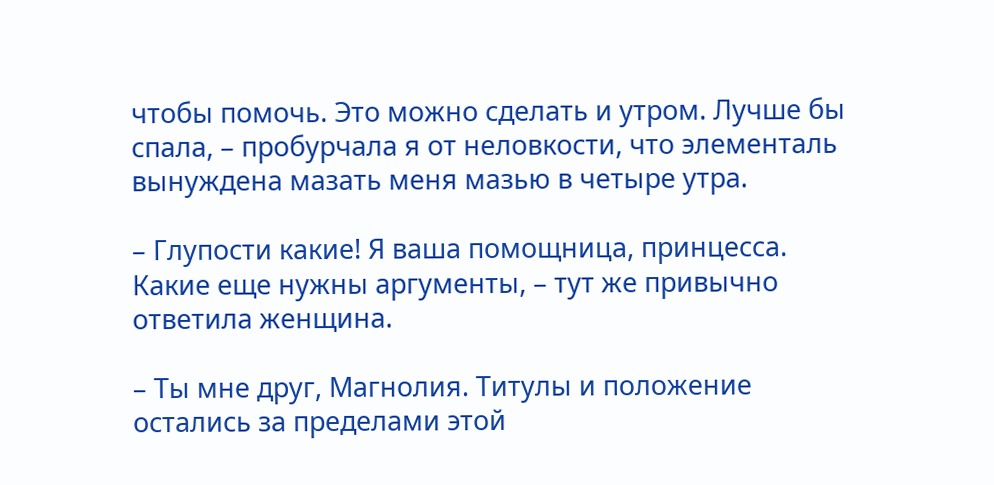чтобы помочь. Это можно сделать и утром. Лучше бы спала, – пробурчала я от неловкости, что элементаль вынуждена мазать меня мазью в четыре утра.

– Глупости какие! Я ваша помощница, принцесса. Какие еще нужны аргументы, – тут же привычно ответила женщина.

– Ты мне друг, Магнолия. Титулы и положение остались за пределами этой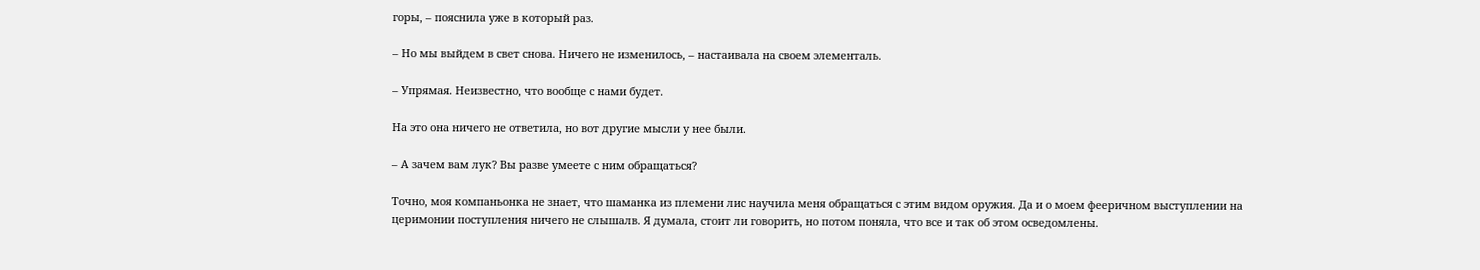горы, – пояснила уже в который раз.

– Но мы выйдем в свет снова. Ничего не изменилось, – настаивала на своем элементаль.

– Упрямая. Неизвестно, что вообще с нами будет.

На это она ничего не ответила, но вот другие мысли у нее были.

– А зачем вам лук? Вы разве умеете с ним обращаться?

Точно, моя компаньонка не знает, что шаманка из племени лис научила меня обращаться с этим видом оружия. Да и о моем фееричном выступлении на церимонии поступления ничего не слышалв. Я думала, стоит ли говорить, но потом поняла, что все и так об этом осведомлены.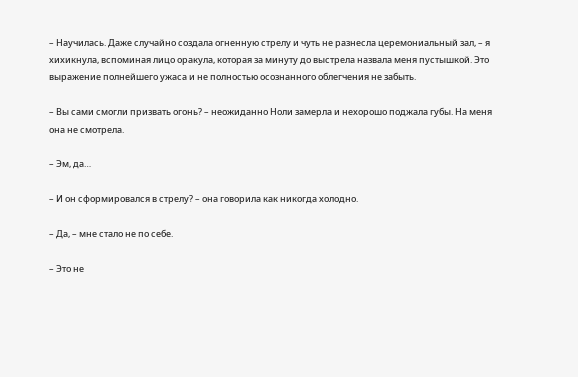– Научилась. Даже случайно создала огненную стрелу и чуть не разнесла церемониальный зал, – я хихикнула, вспоминая лицо оракула, которая за минуту до выстрела назвала меня пустышкой. Это выражение полнейшего ужаса и не полностью осознанного облегчения не забыть.

– Вы сами смогли призвать огонь? – неожиданно Ноли замерла и нехорошо поджала губы. На меня она не смотрела.

– Эм, да…

– И он сформировался в стрелу? – она говорила как никогда холодно.

– Да, – мне стало не по себе.

– Это не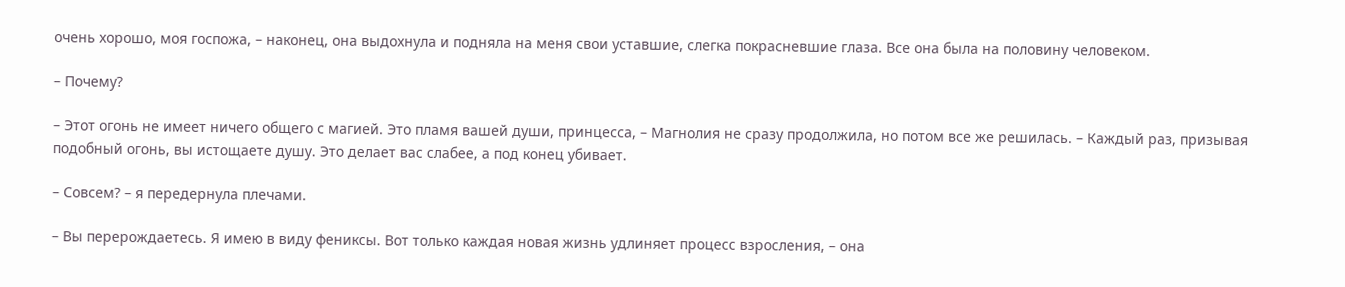очень хорошо, моя госпожа, – наконец, она выдохнула и подняла на меня свои уставшие, слегка покрасневшие глаза. Все она была на половину человеком.

– Почему?

– Этот огонь не имеет ничего общего с магией. Это пламя вашей души, принцесса, – Магнолия не сразу продолжила, но потом все же решилась. – Каждый раз, призывая подобный огонь, вы истощаете душу. Это делает вас слабее, а под конец убивает.

– Совсем? – я передернула плечами.

– Вы перерождаетесь. Я имею в виду фениксы. Вот только каждая новая жизнь удлиняет процесс взросления, – она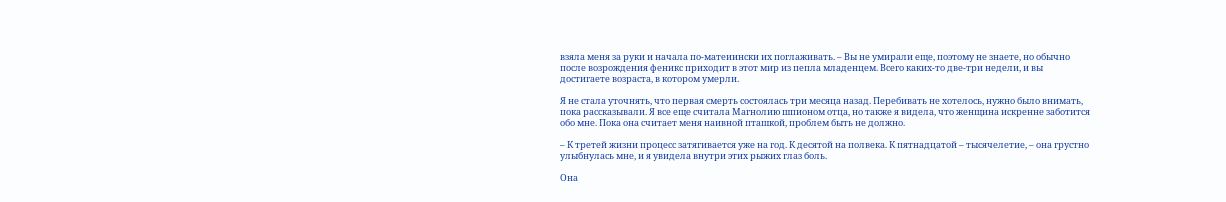взяла меня за руки и начала по-матеиински их поглаживать. – Вы не умирали еще, поэтому не знаете, но обычно после возрождения феникс приходит в этот мир из пепла младенцем. Всего каких-то две-три недели, и вы достигаете возраста, в котором умерли.

Я не стала уточнять, что первая смерть состоялась три месяца назад. Перебивать не хотелось, нужно было внимать, пока рассказывали. Я все еще считала Магнолию шпионом отца, но также я видела, что женщина искренне заботится обо мне. Пока она считает меня наивной пташкой, проблем быть не должно.

– К третей жизни процесс затягивается уже на год. К десятой на полвека. К пятнадцатой – тысячелетие, – она грустно улыбнулась мне, и я увидела внутри этих рыжих глаз боль.

Она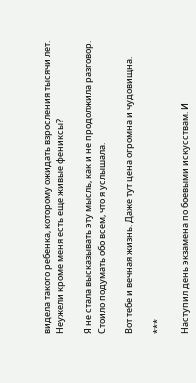видела такого ребенка, которому ожидать взросления тысячи лет. Неужели кроме меня есть еще живые фениксы?

Я не стала высказывать эту мысль, как и не продолжила разговор. Стоило подумать обо всем, что я услышала.

Вот тебе и вечная жизнь. Даже тут цена огромна и чудовищна.

***

Наступил день экзамена по боевыми искусствам. И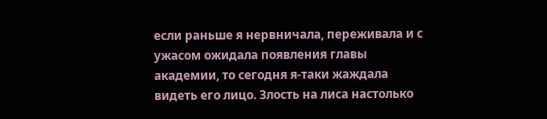если раньше я нервничала, переживала и с ужасом ожидала появления главы академии, то сегодня я-таки жаждала видеть его лицо. Злость на лиса настолько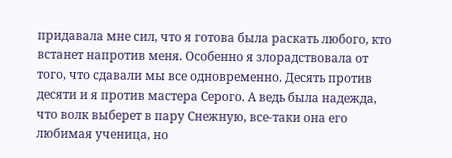придавала мне сил, что я готова была раскать любого, кто встанет напротив меня. Особенно я злорадствовала от того, что сдавали мы все одновременно. Десять против десяти и я против мастера Серого. А ведь была надежда, что волк выберет в пару Снежную, все-таки она его любимая ученица, но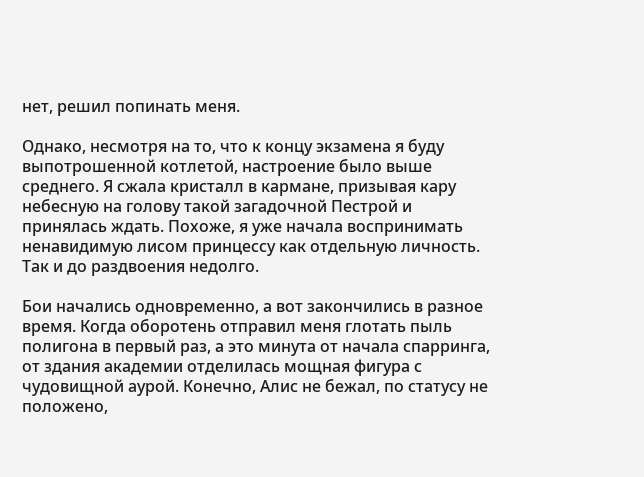нет, решил попинать меня.

Однако, несмотря на то, что к концу экзамена я буду выпотрошенной котлетой, настроение было выше среднего. Я сжала кристалл в кармане, призывая кару небесную на голову такой загадочной Пестрой и принялась ждать. Похоже, я уже начала воспринимать ненавидимую лисом принцессу как отдельную личность. Так и до раздвоения недолго.

Бои начались одновременно, а вот закончились в разное время. Когда оборотень отправил меня глотать пыль полигона в первый раз, а это минута от начала спарринга, от здания академии отделилась мощная фигура с чудовищной аурой. Конечно, Алис не бежал, по статусу не положено,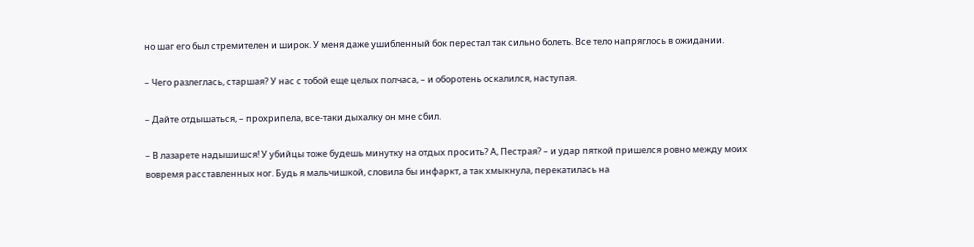но шаг его был стремителен и широк. У меня даже ушибленный бок перестал так сильно болеть. Все тело напряглось в ожидании.

– Чего разлеглась, старшая? У нас с тобой еще целых полчаса, – и оборотень оскалился, наступая.

– Дайте отдышаться, – прохрипела, все-таки дыхалку он мне сбил.

– В лазарете надышишся! У убийцы тоже будешь минутку на отдых просить? А, Пестрая? – и удар пяткой пришелся ровно между моих вовремя расставленных ног. Будь я мальчишкой, словила бы инфаркт, а так хмыкнула, перекатилась на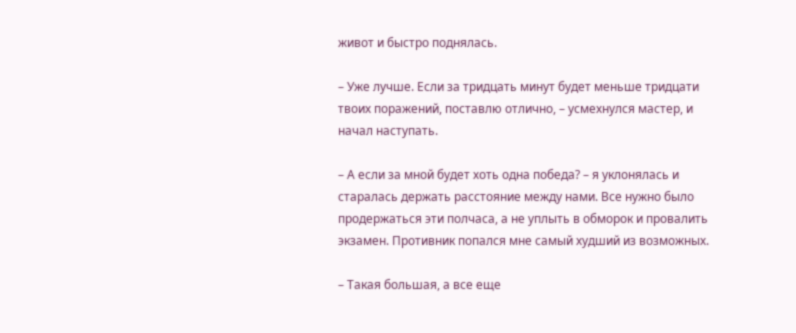живот и быстро поднялась.

– Уже лучше. Если за тридцать минут будет меньше тридцати твоих поражений, поставлю отлично, – усмехнулся мастер, и начал наступать.

– А если за мной будет хоть одна победа? – я уклонялась и старалась держать расстояние между нами. Все нужно было продержаться эти полчаса, а не уплыть в обморок и провалить экзамен. Противник попался мне самый худший из возможных.

– Такая большая, а все еще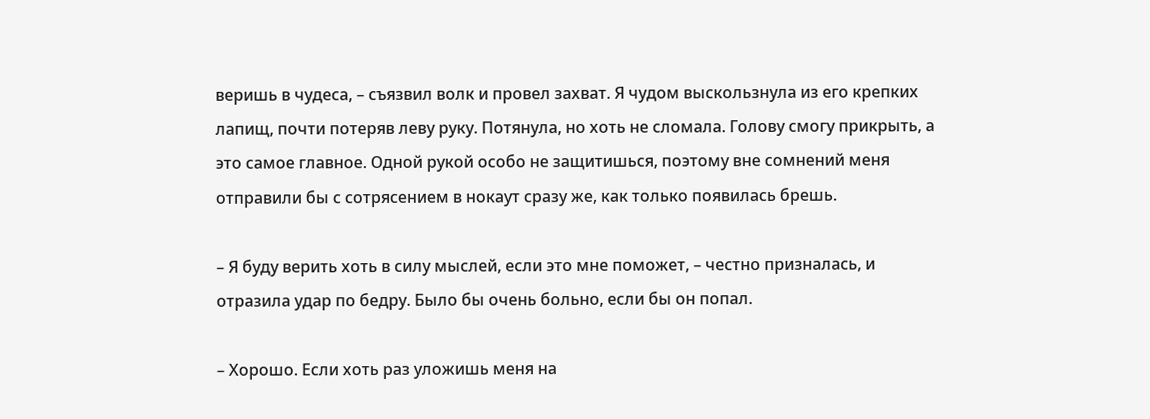веришь в чудеса, – съязвил волк и провел захват. Я чудом выскользнула из его крепких лапищ, почти потеряв леву руку. Потянула, но хоть не сломала. Голову смогу прикрыть, а это самое главное. Одной рукой особо не защитишься, поэтому вне сомнений меня отправили бы с сотрясением в нокаут сразу же, как только появилась брешь.

– Я буду верить хоть в силу мыслей, если это мне поможет, – честно призналась, и отразила удар по бедру. Было бы очень больно, если бы он попал.

– Хорошо. Если хоть раз уложишь меня на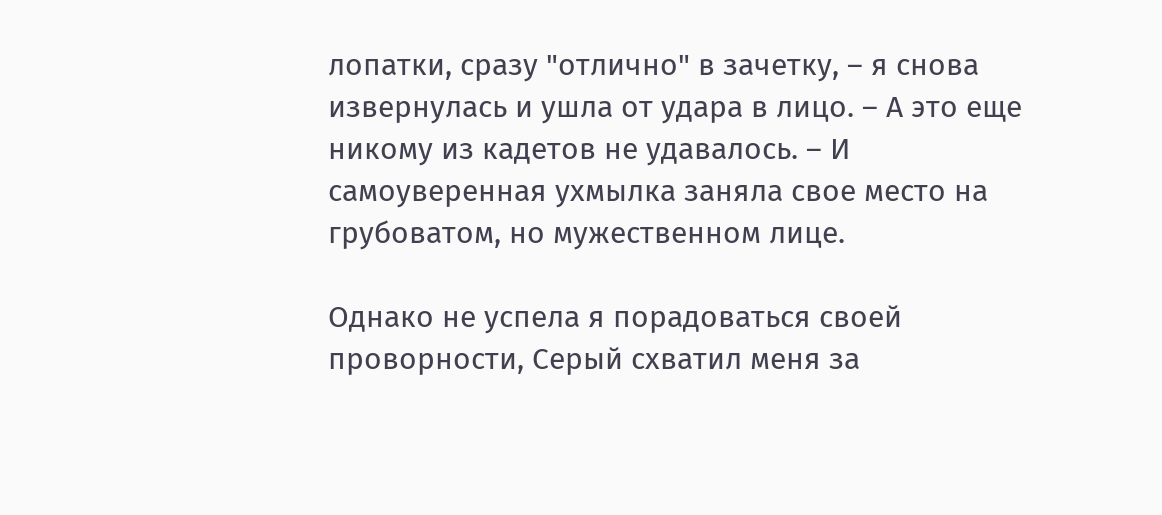лопатки, сразу "отлично" в зачетку, – я снова извернулась и ушла от удара в лицо. – А это еще никому из кадетов не удавалось. – И самоуверенная ухмылка заняла свое место на грубоватом, но мужественном лице.

Однако не успела я порадоваться своей проворности, Серый схватил меня за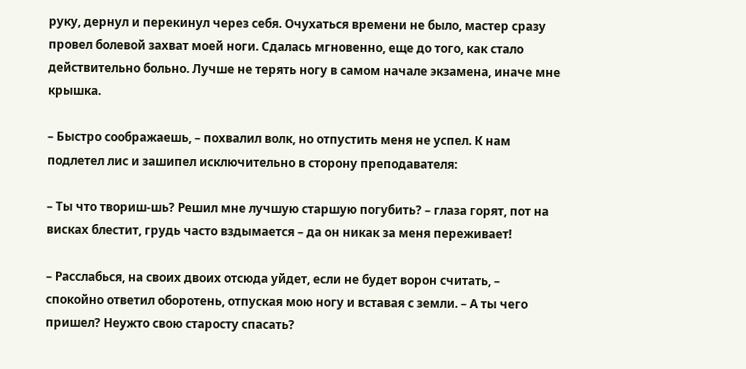руку, дернул и перекинул через себя. Очухаться времени не было, мастер сразу провел болевой захват моей ноги. Сдалась мгновенно, еще до того, как стало действительно больно. Лучше не терять ногу в самом начале экзамена, иначе мне крышка.

– Быстро соображаешь, – похвалил волк, но отпустить меня не успел. К нам подлетел лис и зашипел исключительно в сторону преподавателя:

– Ты что твориш-шь? Решил мне лучшую старшую погубить? – глаза горят, пот на висках блестит, грудь часто вздымается – да он никак за меня переживает!

– Расслабься, на своих двоих отсюда уйдет, если не будет ворон считать, – спокойно ответил оборотень, отпуская мою ногу и вставая с земли. – А ты чего пришел? Неужто свою старосту спасать?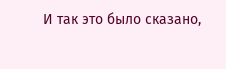И так это было сказано,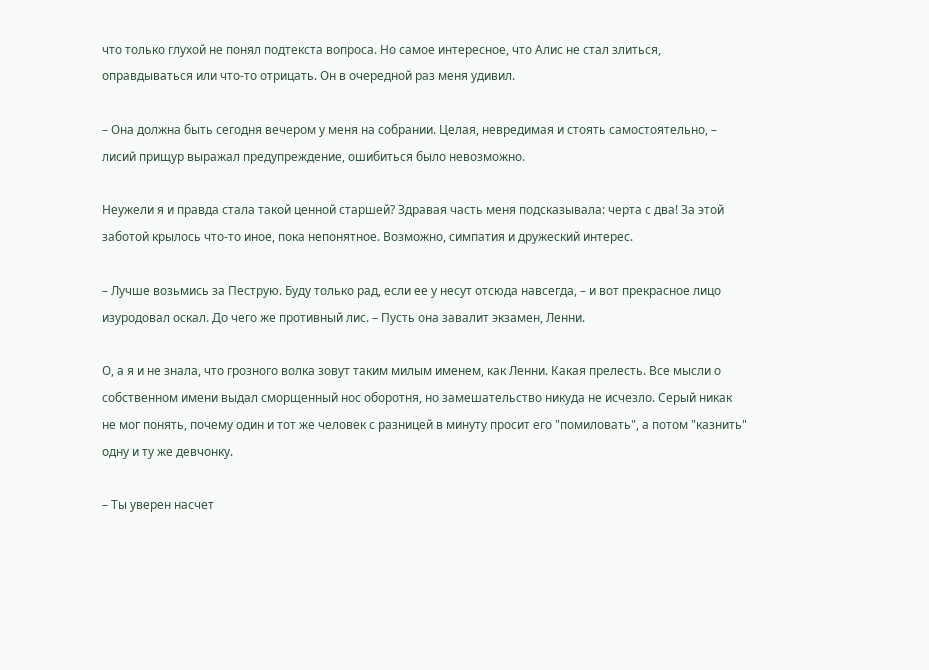что только глухой не понял подтекста вопроса. Но самое интересное, что Алис не стал злиться, оправдываться или что-то отрицать. Он в очередной раз меня удивил.

– Она должна быть сегодня вечером у меня на собрании. Целая, невредимая и стоять самостоятельно, – лисий прищур выражал предупреждение, ошибиться было невозможно.

Неужели я и правда стала такой ценной старшей? Здравая часть меня подсказывала: черта с два! За этой заботой крылось что-то иное, пока непонятное. Возможно, симпатия и дружеский интерес.

– Лучше возьмись за Пеструю. Буду только рад, если ее у несут отсюда навсегда, – и вот прекрасное лицо изуродовал оскал. До чего же противный лис. – Пусть она завалит экзамен, Ленни.

О, а я и не знала, что грозного волка зовут таким милым именем, как Ленни. Какая прелесть. Все мысли о собственном имени выдал сморщенный нос оборотня, но замешательство никуда не исчезло. Серый никак не мог понять, почему один и тот же человек с разницей в минуту просит его "помиловать", а потом "казнить" одну и ту же девчонку.

– Ты уверен насчет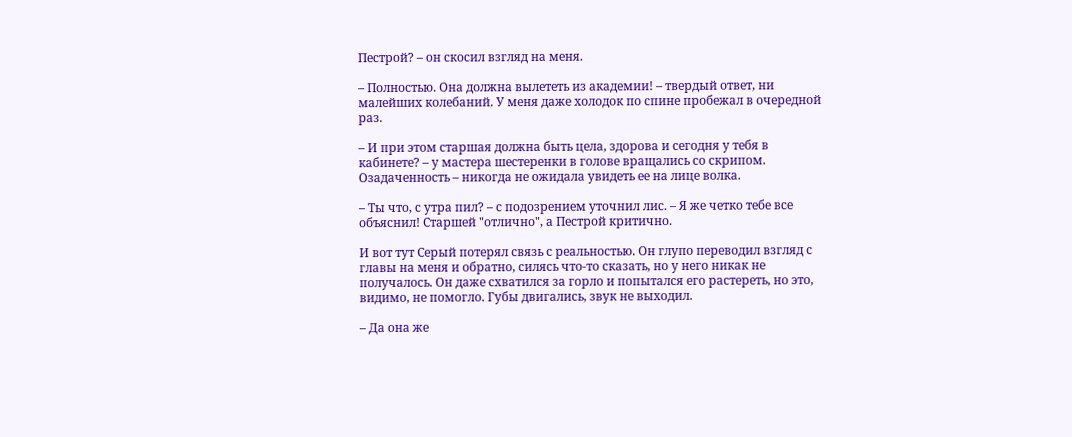Пестрой? – он скосил взгляд на меня.

– Полностью. Она должна вылететь из академии! – твердый ответ, ни малейших колебаний. У меня даже холодок по спине пробежал в очередной раз.

– И при этом старшая должна быть цела, здорова и сегодня у тебя в кабинете? – у мастера шестеренки в голове вращались со скрипом. Озадаченность – никогда не ожидала увидеть ее на лице волка.

– Ты что, с утра пил? – с подозрением уточнил лис. – Я же четко тебе все объяснил! Старшей "отлично", а Пестрой критично.

И вот тут Серый потерял связь с реальностью. Он глупо переводил взгляд с главы на меня и обратно, силясь что-то сказать, но у него никак не получалось. Он даже схватился за горло и попытался его растереть, но это, видимо, не помогло. Губы двигались, звук не выходил.

– Да она же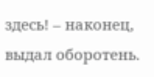здесь! – наконец, выдал оборотень.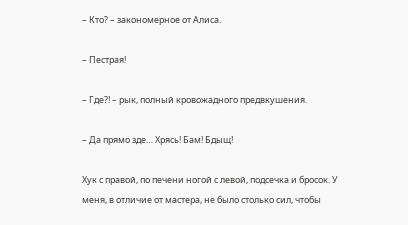– Кто? – закономерное от Алиса.

– Пестрая!

– Где?! – рык, полный кровожадного предвкушения.

– Да прямо зде… Хрясь! Бам! Бдыщ!

Хук с правой, по печени ногой с левой, подсечка и бросок. У меня, в отличие от мастера, не было столько сил, чтобы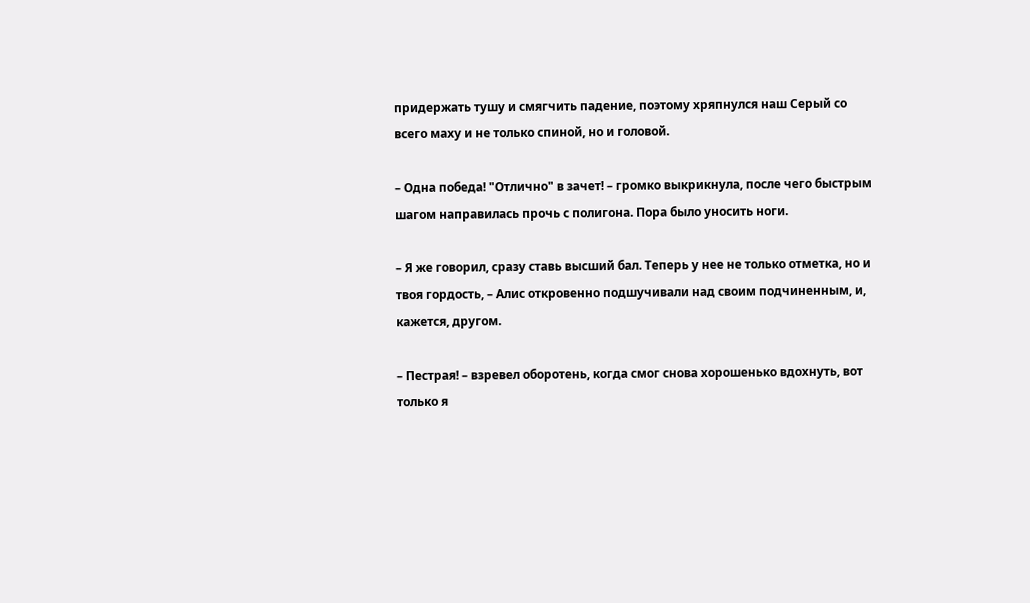придержать тушу и смягчить падение, поэтому хряпнулся наш Серый со всего маху и не только спиной, но и головой.

– Одна победа! "Отлично" в зачет! – громко выкрикнула, после чего быстрым шагом направилась прочь с полигона. Пора было уносить ноги.

– Я же говорил, сразу ставь высший бал. Теперь у нее не только отметка, но и твоя гордость, – Алис откровенно подшучивали над своим подчиненным, и, кажется, другом.

– Пестрая! – взревел оборотень, когда смог снова хорошенько вдохнуть, вот только я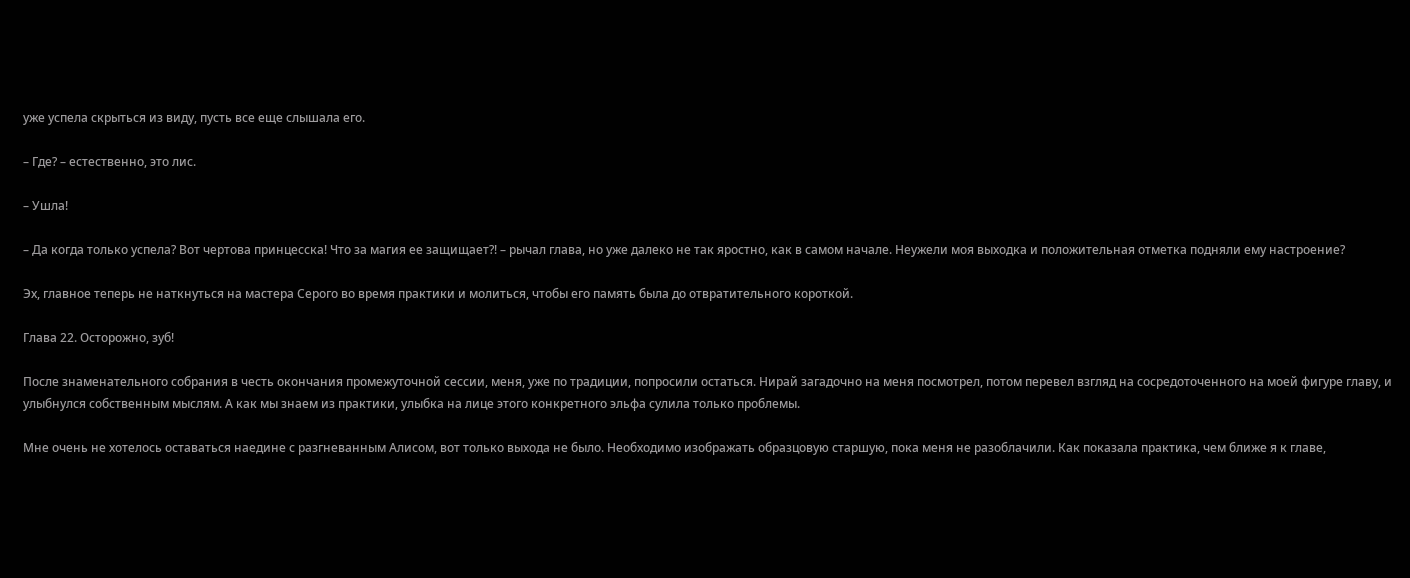уже успела скрыться из виду, пусть все еще слышала его.

– Где? – естественно, это лис.

– Ушла!

– Да когда только успела? Вот чертова принцесска! Что за магия ее защищает?! – рычал глава, но уже далеко не так яростно, как в самом начале. Неужели моя выходка и положительная отметка подняли ему настроение?

Эх, главное теперь не наткнуться на мастера Серого во время практики и молиться, чтобы его память была до отвратительного короткой.

Глава 22. Осторожно, зуб!

После знаменательного собрания в честь окончания промежуточной сессии, меня, уже по традиции, попросили остаться. Нирай загадочно на меня посмотрел, потом перевел взгляд на сосредоточенного на моей фигуре главу, и улыбнулся собственным мыслям. А как мы знаем из практики, улыбка на лице этого конкретного эльфа сулила только проблемы.

Мне очень не хотелось оставаться наедине с разгневанным Алисом, вот только выхода не было. Необходимо изображать образцовую старшую, пока меня не разоблачили. Как показала практика, чем ближе я к главе,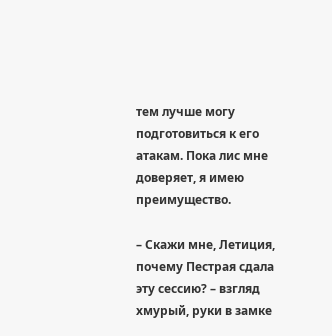тем лучше могу подготовиться к его атакам. Пока лис мне доверяет, я имею преимущество.

– Скажи мне, Летиция, почему Пестрая сдала эту сессию? – взгляд хмурый, руки в замке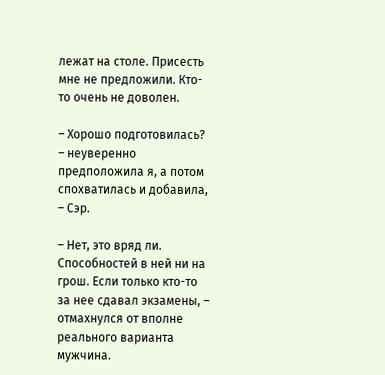лежат на столе. Присесть мне не предложили. Кто-то очень не доволен.

– Хорошо подготовилась? – неуверенно предположила я, а потом спохватилась и добавила, – Сэр.

– Нет, это вряд ли. Способностей в ней ни на грош. Если только кто-то за нее сдавал экзамены, – отмахнулся от вполне реального варианта мужчина.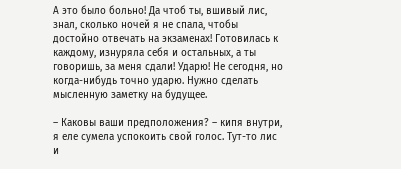А это было больно! Да чтоб ты, вшивый лис, знал, сколько ночей я не спала, чтобы достойно отвечать на экзаменах! Готовилась к каждому, изнуряла себя и остальных, а ты говоришь, за меня сдали! Ударю! Не сегодня, но когда-нибудь точно ударю. Нужно сделать мысленную заметку на будущее.

– Каковы ваши предположения? – кипя внутри, я еле сумела успокоить свой голос. Тут-то лис и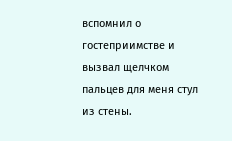вспомнил о гостеприимстве и вызвал щелчком пальцев для меня стул из стены.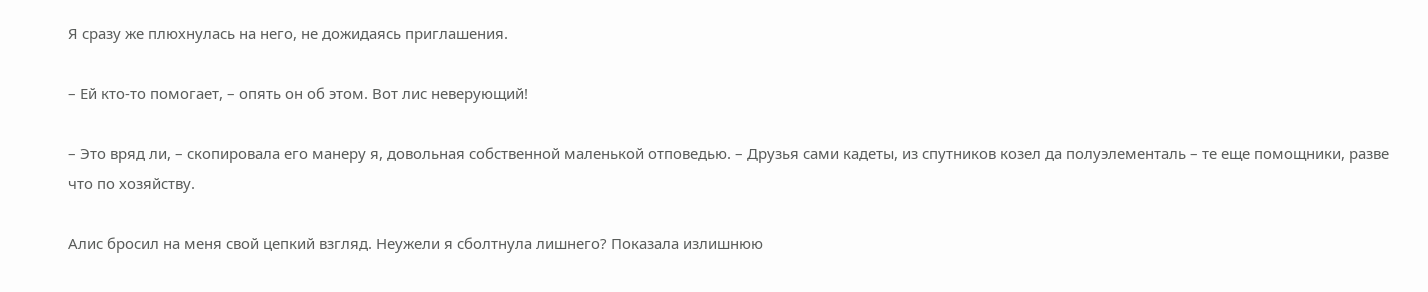Я сразу же плюхнулась на него, не дожидаясь приглашения.

– Ей кто-то помогает, – опять он об этом. Вот лис неверующий!

– Это вряд ли, – скопировала его манеру я, довольная собственной маленькой отповедью. – Друзья сами кадеты, из спутников козел да полуэлементаль – те еще помощники, разве что по хозяйству.

Алис бросил на меня свой цепкий взгляд. Неужели я сболтнула лишнего? Показала излишнюю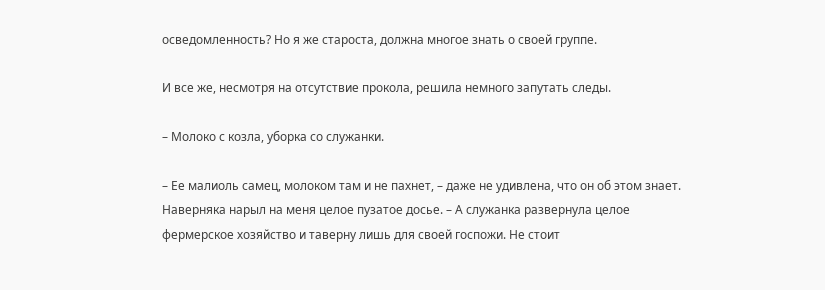осведомленность? Но я же староста, должна многое знать о своей группе.

И все же, несмотря на отсутствие прокола, решила немного запутать следы.

– Молоко с козла, уборка со служанки.

– Ее малиоль самец, молоком там и не пахнет, – даже не удивлена, что он об этом знает. Наверняка нарыл на меня целое пузатое досье. – А служанка развернула целое фермерское хозяйство и таверну лишь для своей госпожи. Не стоит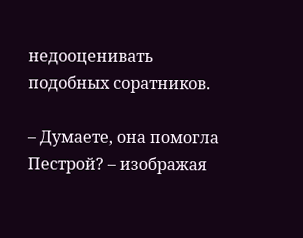недооценивать подобных соратников.

– Думаете, она помогла Пестрой? – изображая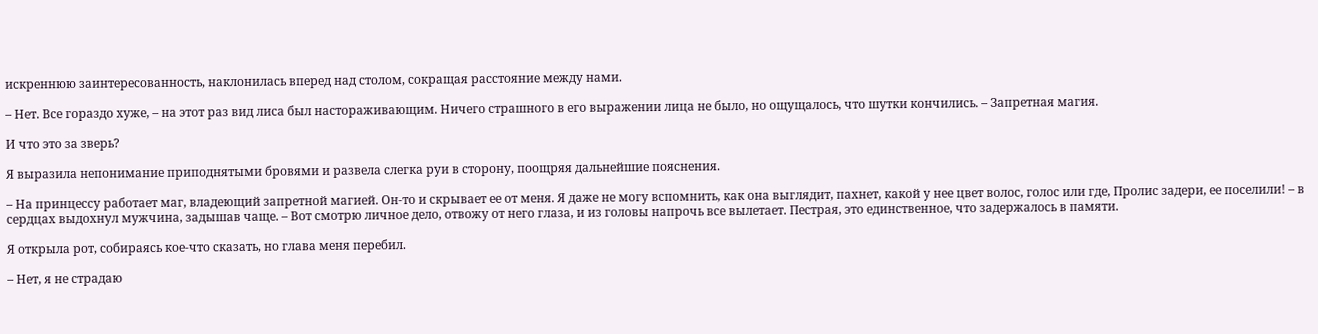искреннюю заинтересованность, наклонилась вперед над столом, сокращая расстояние между нами.

– Нет. Все гораздо хуже, – на этот раз вид лиса был настораживающим. Ничего страшного в его выражении лица не было, но ощущалось, что шутки кончились. – Запретная магия.

И что это за зверь?

Я выразила непонимание приподнятыми бровями и развела слегка руи в сторону, поощряя дальнейшие пояснения.

– На принцессу работает маг, владеющий запретной магией. Он-то и скрывает ее от меня. Я даже не могу вспомнить, как она выглядит, пахнет, какой у нее цвет волос, голос или где, Пролис задери, ее поселили! – в сердцах выдохнул мужчина, задышав чаще. – Вот смотрю личное дело, отвожу от него глаза, и из головы напрочь все вылетает. Пестрая, это единственное, что задержалось в памяти.

Я открыла рот, собираясь кое-что сказать, но глава меня перебил.

– Нет, я не страдаю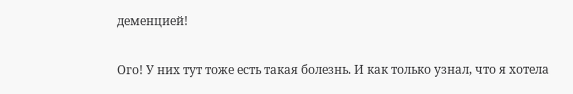деменцией!

Ого! У них тут тоже есть такая болезнь. И как только узнал, что я хотела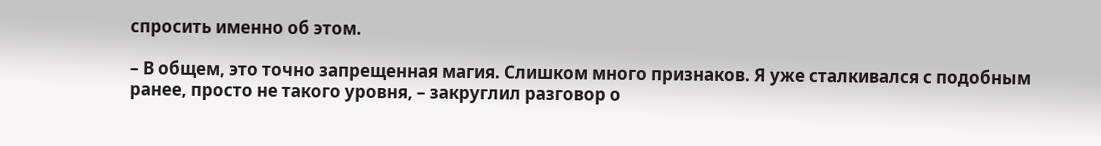спросить именно об этом.

– В общем, это точно запрещенная магия. Слишком много признаков. Я уже сталкивался с подобным ранее, просто не такого уровня, – закруглил разговор о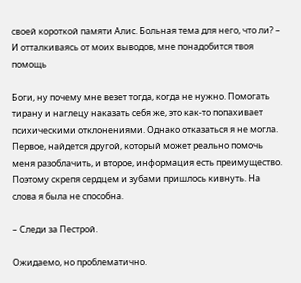своей короткой памяти Алис. Больная тема для него, что ли? – И отталкиваясь от моих выводов, мне понадобится твоя помощь

Боги, ну почему мне везет тогда, когда не нужно. Помогать тирану и наглецу наказать себя же, это как-то попахивает психическими отклонениями. Однако отказаться я не могла. Первое, найдется другой, который может реально помочь меня разоблачить, и второе, информация есть преимущество. Поэтому скрепя сердцем и зубами пришлось кивнуть. На слова я была не способна.

– Следи за Пестрой.

Ожидаемо, но проблематично.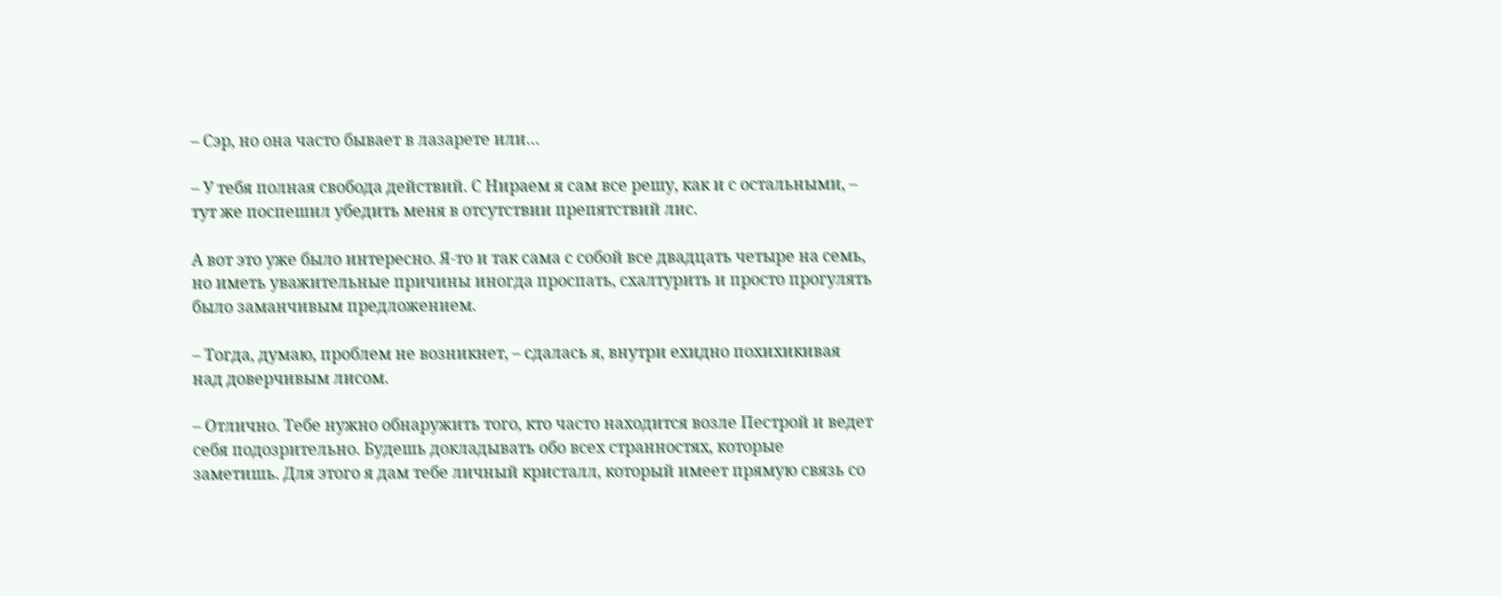– Сэр, но она часто бывает в лазарете или…

– У тебя полная свобода действий. С Нираем я сам все решу, как и с остальными, – тут же поспешил убедить меня в отсутствии препятствий лис.

А вот это уже было интересно. Я-то и так сама с собой все двадцать четыре на семь, но иметь уважительные причины иногда проспать, схалтурить и просто прогулять было заманчивым предложением.

– Тогда, думаю, проблем не возникнет, – сдалась я, внутри ехидно похихикивая над доверчивым лисом.

– Отлично. Тебе нужно обнаружить того, кто часто находится возле Пестрой и ведет себя подозрительно. Будешь докладывать обо всех странностях, которые заметишь. Для этого я дам тебе личный кристалл, который имеет прямую связь со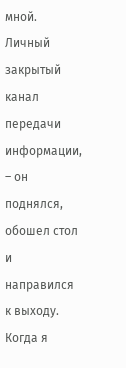мной. Личный закрытый канал передачи информации, – он поднялся, обошел стол и направился к выходу. Когда я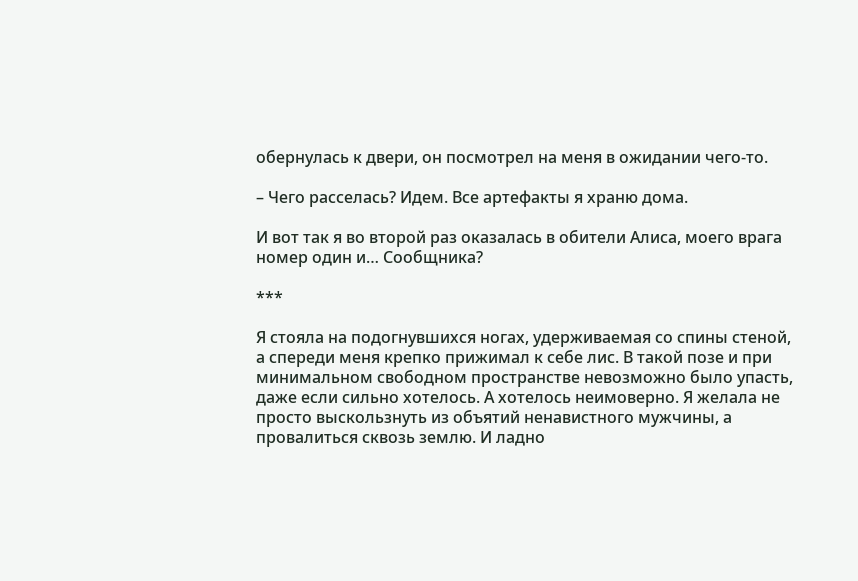обернулась к двери, он посмотрел на меня в ожидании чего-то.

– Чего расселась? Идем. Все артефакты я храню дома.

И вот так я во второй раз оказалась в обители Алиса, моего врага номер один и… Сообщника?

***

Я стояла на подогнувшихся ногах, удерживаемая со спины стеной, а спереди меня крепко прижимал к себе лис. В такой позе и при минимальном свободном пространстве невозможно было упасть, даже если сильно хотелось. А хотелось неимоверно. Я желала не просто выскользнуть из объятий ненавистного мужчины, а провалиться сквозь землю. И ладно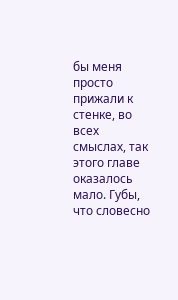бы меня просто прижали к стенке, во всех смыслах, так этого главе оказалось мало. Губы, что словесно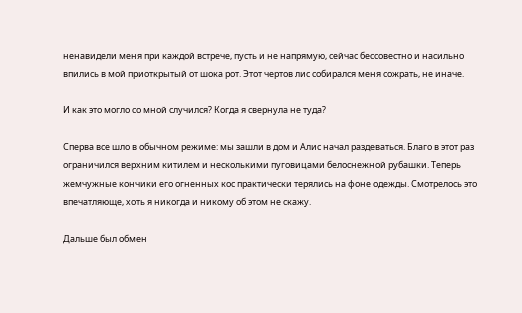ненавидели меня при каждой встрече, пусть и не напрямую, сейчас бессовестно и насильно впились в мой приоткрытый от шока рот. Этот чертов лис собирался меня сожрать, не иначе.

И как это могло со мной случился? Когда я свернула не туда?

Сперва все шло в обычном режиме: мы зашли в дом и Алис начал раздеваться. Благо в этот раз ограничился верхним китилем и несколькими пуговицами белоснежной рубашки. Теперь жемчужные кончики его огненных кос практически терялись на фоне одежды. Смотрелось это впечатляюще, хоть я никогда и никому об этом не скажу.

Дальше был обмен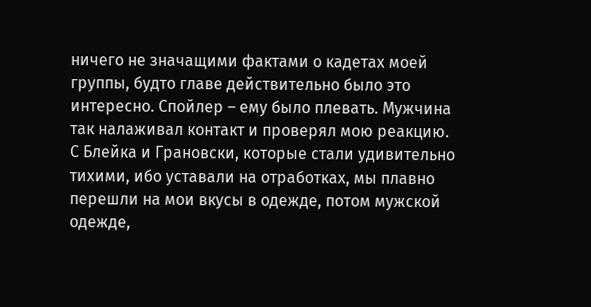ничего не значащими фактами о кадетах моей группы, будто главе действительно было это интересно. Спойлер – ему было плевать. Мужчина так налаживал контакт и проверял мою реакцию. С Блейка и Грановски, которые стали удивительно тихими, ибо уставали на отработках, мы плавно перешли на мои вкусы в одежде, потом мужской одежде,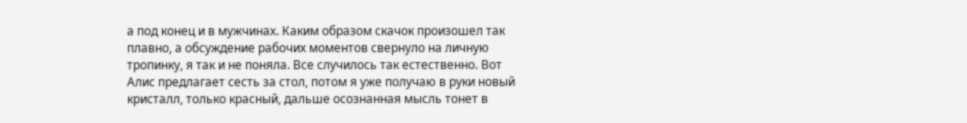а под конец и в мужчинах. Каким образом скачок произошел так плавно, а обсуждение рабочих моментов свернуло на личную тропинку, я так и не поняла. Все случилось так естественно. Вот Алис предлагает сесть за стол, потом я уже получаю в руки новый кристалл, только красный, дальше осознанная мысль тонет в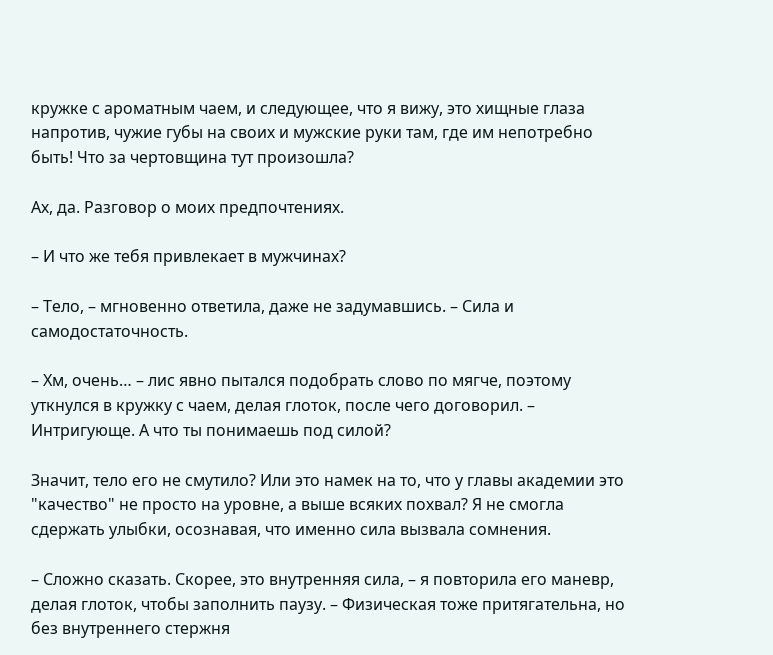кружке с ароматным чаем, и следующее, что я вижу, это хищные глаза напротив, чужие губы на своих и мужские руки там, где им непотребно быть! Что за чертовщина тут произошла?

Ах, да. Разговор о моих предпочтениях.

– И что же тебя привлекает в мужчинах?

– Тело, – мгновенно ответила, даже не задумавшись. – Сила и самодостаточность.

– Хм, очень… – лис явно пытался подобрать слово по мягче, поэтому уткнулся в кружку с чаем, делая глоток, после чего договорил. – Интригующе. А что ты понимаешь под силой?

Значит, тело его не смутило? Или это намек на то, что у главы академии это "качество" не просто на уровне, а выше всяких похвал? Я не смогла сдержать улыбки, осознавая, что именно сила вызвала сомнения.

– Сложно сказать. Скорее, это внутренняя сила, – я повторила его маневр, делая глоток, чтобы заполнить паузу. – Физическая тоже притягательна, но без внутреннего стержня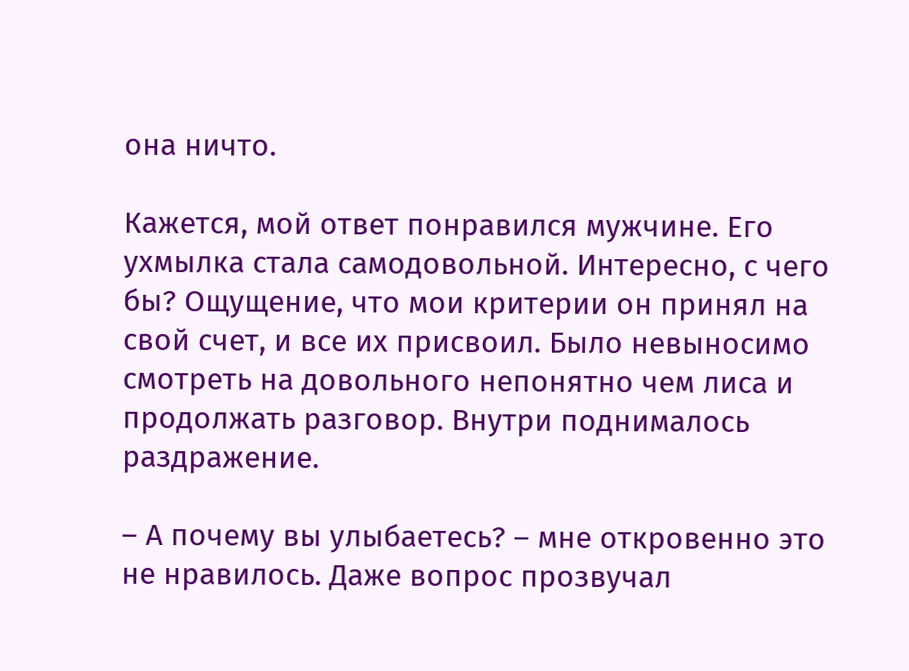она ничто.

Кажется, мой ответ понравился мужчине. Его ухмылка стала самодовольной. Интересно, с чего бы? Ощущение, что мои критерии он принял на свой счет, и все их присвоил. Было невыносимо смотреть на довольного непонятно чем лиса и продолжать разговор. Внутри поднималось раздражение.

– А почему вы улыбаетесь? – мне откровенно это не нравилось. Даже вопрос прозвучал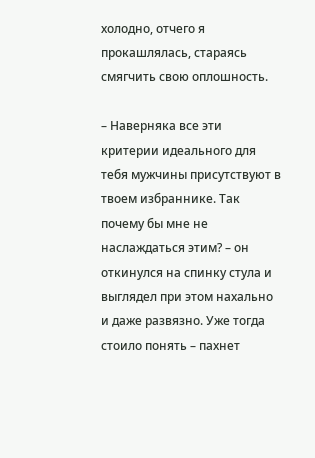холодно, отчего я прокашлялась, стараясь смягчить свою оплошность.

– Наверняка все эти критерии идеального для тебя мужчины присутствуют в твоем избраннике. Так почему бы мне не наслаждаться этим? – он откинулся на спинку стула и выглядел при этом нахально и даже развязно. Уже тогда стоило понять – пахнет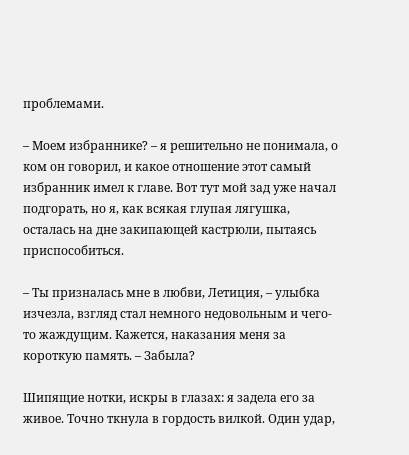проблемами.

– Моем избраннике? – я решительно не понимала, о ком он говорил, и какое отношение этот самый избранник имел к главе. Вот тут мой зад уже начал подгорать, но я, как всякая глупая лягушка, осталась на дне закипающей кастрюли, пытаясь приспособиться.

– Ты призналась мне в любви, Летиция, – улыбка изчезла, взгляд стал немного недовольным и чего-то жаждущим. Кажется, наказания меня за короткую память. – Забыла?

Шипящие нотки, искры в глазах: я задела его за живое. Точно ткнула в гордость вилкой. Один удар,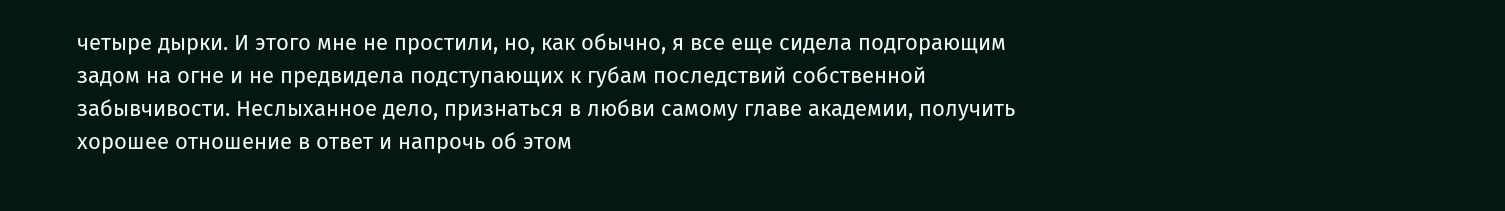четыре дырки. И этого мне не простили, но, как обычно, я все еще сидела подгорающим задом на огне и не предвидела подступающих к губам последствий собственной забывчивости. Неслыханное дело, признаться в любви самому главе академии, получить хорошее отношение в ответ и напрочь об этом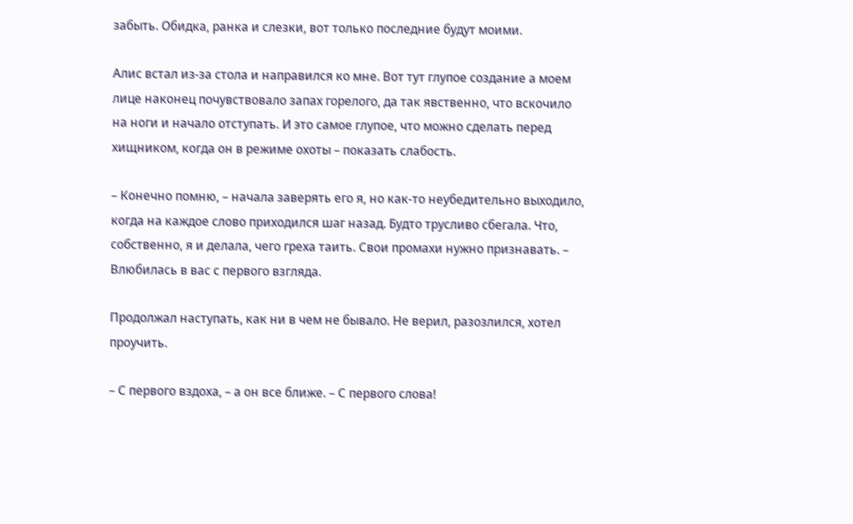забыть. Обидка, ранка и слезки, вот только последние будут моими.

Алис встал из-за стола и направился ко мне. Вот тут глупое создание а моем лице наконец почувствовало запах горелого, да так явственно, что вскочило на ноги и начало отступать. И это самое глупое, что можно сделать перед хищником, когда он в режиме охоты – показать слабость.

– Конечно помню, – начала заверять его я, но как-то неубедительно выходило, когда на каждое слово приходился шаг назад. Будто трусливо сбегала. Что, собственно, я и делала, чего греха таить. Свои промахи нужно признавать. – Влюбилась в вас с первого взгляда.

Продолжал наступать, как ни в чем не бывало. Не верил, разозлился, хотел проучить.

– С первого вздоха, – а он все ближе. – С первого слова!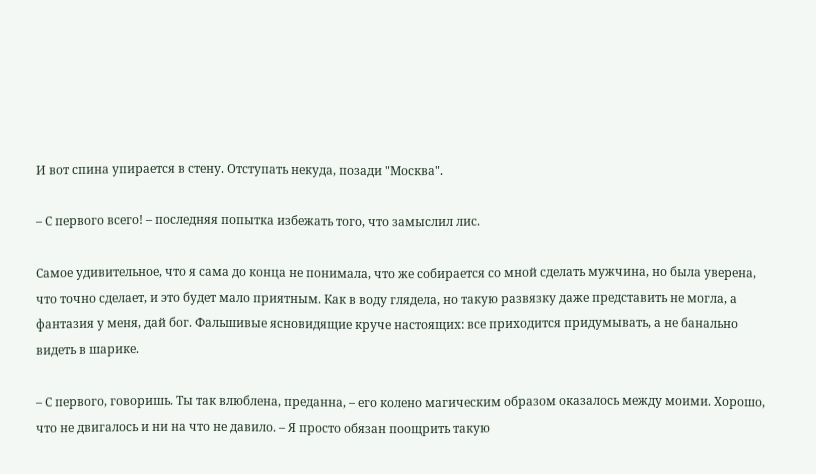И вот спина упирается в стену. Отступать некуда, позади "Москва".

– С первого всего! – последняя попытка избежать того, что замыслил лис.

Самое удивительное, что я сама до конца не понимала, что же собирается со мной сделать мужчина, но была уверена, что точно сделает, и это будет мало приятным. Как в воду глядела, но такую развязку даже представить не могла, а фантазия у меня, дай бог. Фальшивые ясновидящие круче настоящих: все приходится придумывать, а не банально видеть в шарике.

– С первого, говоришь. Ты так влюблена, преданна, – его колено магическим образом оказалось между моими. Хорошо, что не двигалось и ни на что не давило. – Я просто обязан поощрить такую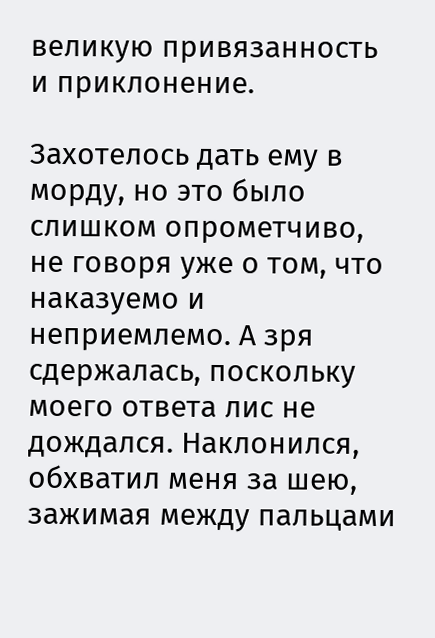великую привязанность и приклонение.

Захотелось дать ему в морду, но это было слишком опрометчиво, не говоря уже о том, что наказуемо и неприемлемо. А зря сдержалась, поскольку моего ответа лис не дождался. Наклонился, обхватил меня за шею, зажимая между пальцами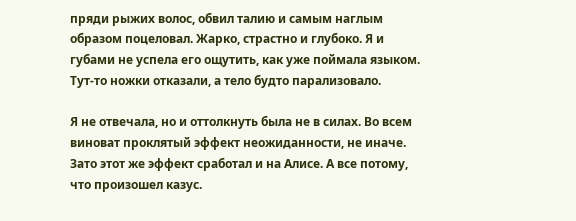пряди рыжих волос, обвил талию и самым наглым образом поцеловал. Жарко, страстно и глубоко. Я и губами не успела его ощутить, как уже поймала языком. Тут-то ножки отказали, а тело будто парализовало.

Я не отвечала, но и оттолкнуть была не в силах. Во всем виноват проклятый эффект неожиданности, не иначе. Зато этот же эффект сработал и на Алисе. А все потому, что произошел казус.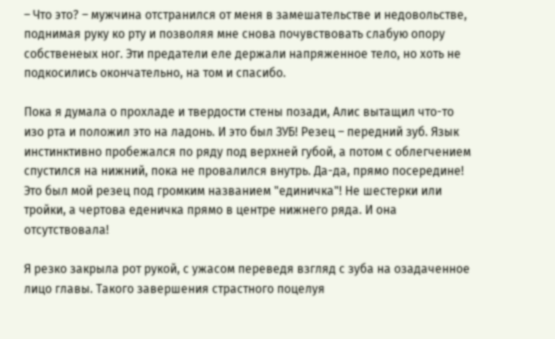– Что это? – мужчина отстранился от меня в замешательстве и недовольстве, поднимая руку ко рту и позволяя мне снова почувствовать слабую опору собственеых ног. Эти предатели еле держали напряженное тело, но хоть не подкосились окончательно, на том и спасибо.

Пока я думала о прохладе и твердости стены позади, Алис вытащил что-то изо рта и положил это на ладонь. И это был ЗУБ! Резец – передний зуб. Язык инстинктивно пробежался по ряду под верхней губой, а потом с облегчением спустился на нижний, пока не провалился внутрь. Да-да, прямо посередине! Это был мой резец под громким названием "единичка"! Не шестерки или тройки, а чертова еденичка прямо в центре нижнего ряда. И она отсутствовала!

Я резко закрыла рот рукой, с ужасом переведя взгляд с зуба на озадаченное лицо главы. Такого завершения страстного поцелуя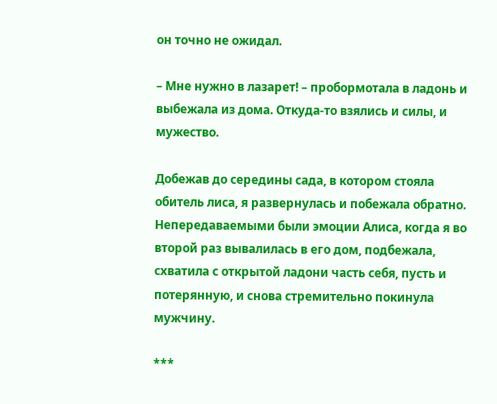он точно не ожидал.

– Мне нужно в лазарет! – пробормотала в ладонь и выбежала из дома. Откуда-то взялись и силы, и мужество.

Добежав до середины сада, в котором стояла обитель лиса, я развернулась и побежала обратно. Непередаваемыми были эмоции Алиса, когда я во второй раз вывалилась в его дом, подбежала, схватила с открытой ладони часть себя, пусть и потерянную, и снова стремительно покинула мужчину.

***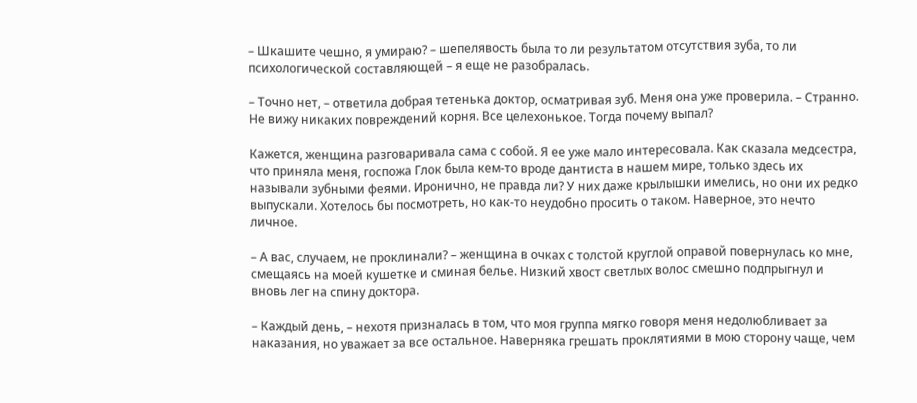– Шкашите чешно, я умираю? – шепелявость была то ли результатом отсутствия зуба, то ли психологической составляющей – я еще не разобралась.

– Точно нет, – ответила добрая тетенька доктор, осматривая зуб. Меня она уже проверила. – Странно. Не вижу никаких повреждений корня. Все целехонькое. Тогда почему выпал?

Кажется, женщина разговаривала сама с собой. Я ее уже мало интересовала. Как сказала медсестра, что приняла меня, госпожа Глок была кем-то вроде дантиста в нашем мире, только здесь их называли зубными феями. Иронично, не правда ли? У них даже крылышки имелись, но они их редко выпускали. Хотелось бы посмотреть, но как-то неудобно просить о таком. Наверное, это нечто личное.

– А вас, случаем, не проклинали? – женщина в очках с толстой круглой оправой повернулась ко мне, смещаясь на моей кушетке и сминая белье. Низкий хвост светлых волос смешно подпрыгнул и вновь лег на спину доктора.

– Каждый день, – нехотя призналась в том, что моя группа мягко говоря меня недолюбливает за наказания, но уважает за все остальное. Наверняка грешать проклятиями в мою сторону чаще, чем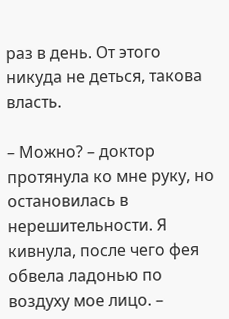раз в день. От этого никуда не деться, такова власть.

– Можно? – доктор протянула ко мне руку, но остановилась в нерешительности. Я кивнула, после чего фея обвела ладонью по воздуху мое лицо. –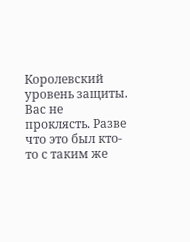Королевский уровень защиты. Вас не проклясть. Разве что это был кто-то с таким же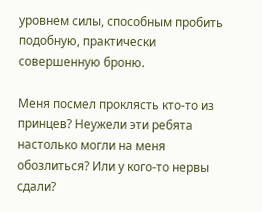уровнем силы, способным пробить подобную, практически совершенную броню.

Меня посмел проклясть кто-то из принцев? Неужели эти ребята настолько могли на меня обозлиться? Или у кого-то нервы сдали?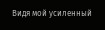Видя мой усиленный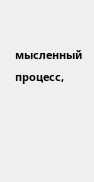мысленный процесс,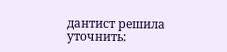дантист решила уточнить: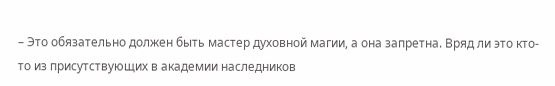– Это обязательно должен быть мастер духовной магии, а она запретна. Вряд ли это кто-то из присутствующих в академии наследников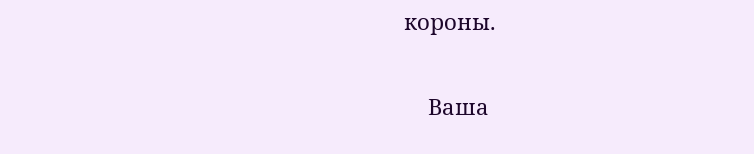короны.


    Ваша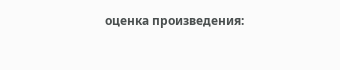оценка произведения: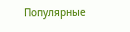Популярные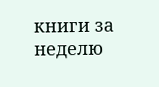книги за неделю